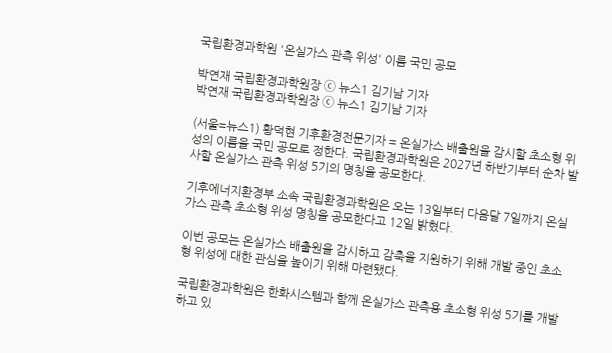국립환경과학원 '온실가스 관측 위성' 이름 국민 공모

박연재 국립환경과학원장 ⓒ 뉴스1 김기남 기자
박연재 국립환경과학원장 ⓒ 뉴스1 김기남 기자

(서울=뉴스1) 황덕현 기후환경전문기자 = 온실가스 배출원을 감시할 초소형 위성의 이름을 국민 공모로 정한다. 국립환경과학원은 2027년 하반기부터 순차 발사할 온실가스 관측 위성 5기의 명칭을 공모한다.

기후에너지환경부 소속 국립환경과학원은 오는 13일부터 다음달 7일까지 온실가스 관측 초소형 위성 명칭을 공모한다고 12일 밝혔다.

이번 공모는 온실가스 배출원을 감시하고 감축을 지원하기 위해 개발 중인 초소형 위성에 대한 관심을 높이기 위해 마련됐다.

국립환경과학원은 한화시스템과 함께 온실가스 관측용 초소형 위성 5기를 개발하고 있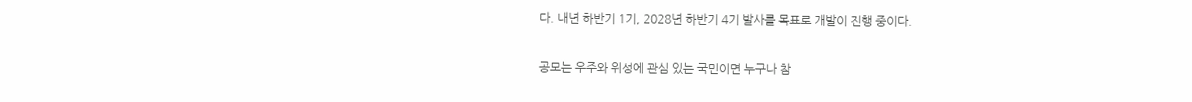다. 내년 하반기 1기, 2028년 하반기 4기 발사를 목표로 개발이 진행 중이다.

공모는 우주와 위성에 관심 있는 국민이면 누구나 참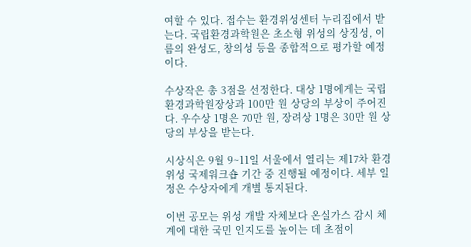여할 수 있다. 접수는 환경위성센터 누리집에서 받는다. 국립환경과학원은 초소형 위성의 상징성, 이름의 완성도, 창의성 등을 종합적으로 평가할 예정이다.

수상작은 총 3점을 선정한다. 대상 1명에게는 국립환경과학원장상과 100만 원 상당의 부상이 주어진다. 우수상 1명은 70만 원, 장려상 1명은 30만 원 상당의 부상을 받는다.

시상식은 9월 9~11일 서울에서 열리는 제17차 환경위성 국제워크숍 기간 중 진행될 예정이다. 세부 일정은 수상자에게 개별 통지된다.

이번 공모는 위성 개발 자체보다 온실가스 감시 체계에 대한 국민 인지도를 높이는 데 초점이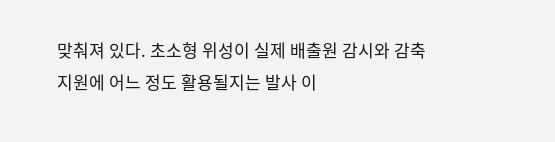맞춰져 있다. 초소형 위성이 실제 배출원 감시와 감축 지원에 어느 정도 활용될지는 발사 이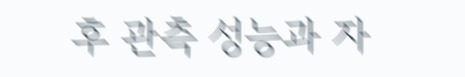후 관측 성능과 자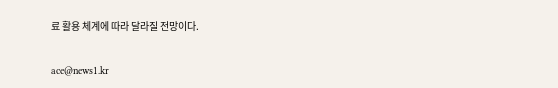료 활용 체계에 따라 달라질 전망이다.

ace@news1.kr